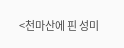<천마산에 핀 성미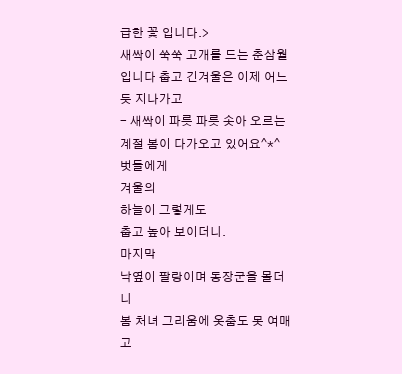급한 꽃 입니다.>
새싹이 쑥쑥 고개를 드는 춘삼월 입니다 춥고 긴겨울은 이제 어느듯 지나가고
- 새싹이 파릇 파릇 솟아 오르는 계절 봄이 다가오고 있어요^*^
벗들에게
겨울의
하늘이 그렇게도
춥고 높아 보이더니.
마지막
낙옆이 팔랑이며 동장군을 몰더니
봄 처녀 그리움에 옷춤도 못 여매고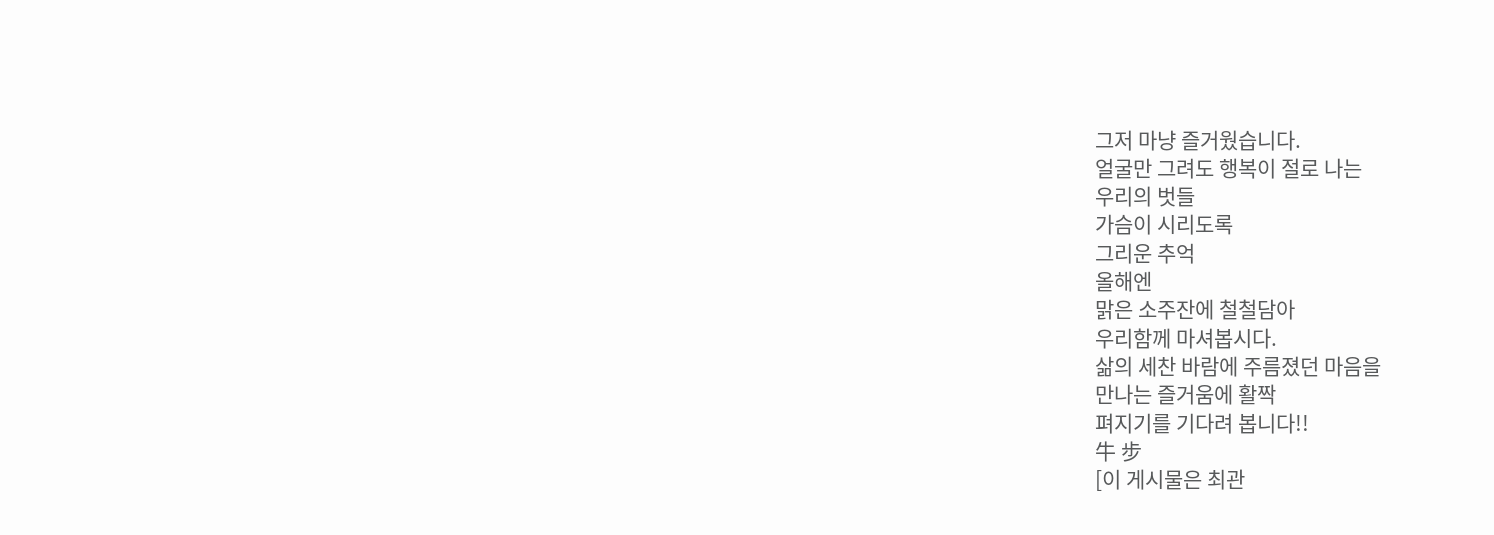그저 마냥 즐거웠습니다.
얼굴만 그려도 행복이 절로 나는
우리의 벗들
가슴이 시리도록
그리운 추억
올해엔
맑은 소주잔에 철철담아
우리함께 마셔봅시다.
삶의 세찬 바람에 주름졌던 마음을
만나는 즐거움에 활짝
펴지기를 기다려 봅니다!!
牛 步
[이 게시물은 최관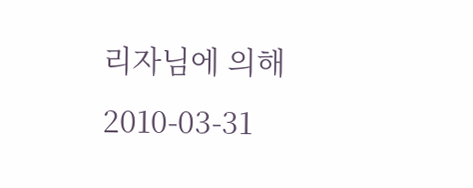리자님에 의해 2010-03-31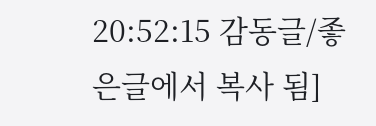20:52:15 감동글/좋은글에서 복사 됨]